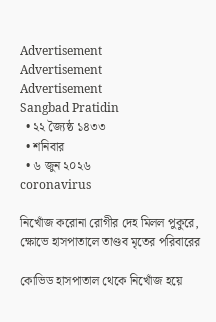Advertisement
Advertisement
Advertisement
Sangbad Pratidin
  • ২২ জ্যৈষ্ঠ ১৪৩৩
  • শনিবার
  • ৬ জুন ২০২৬
coronavirus

নিখোঁজ করোনা রোগীর দেহ মিলল পুকুরে, ক্ষোভে হাসপাতালে তাণ্ডব মৃতের পরিবারের

কোভিড হাসপাতাল থেকে নিখোঁজ হয়ে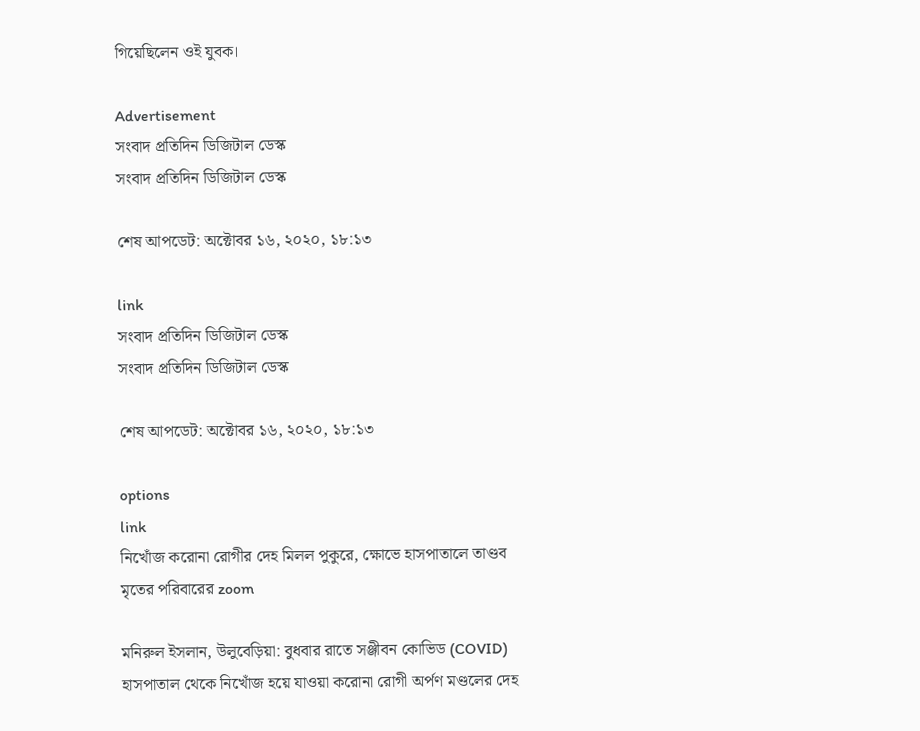গিয়েছিলেন ওই যুবক।

Advertisement
সংবাদ প্রতিদিন ডিজিটাল ডেস্ক
সংবাদ প্রতিদিন ডিজিটাল ডেস্ক

শেষ আপডেট: অক্টোবর ১৬, ২০২০, ১৮:১৩

link
সংবাদ প্রতিদিন ডিজিটাল ডেস্ক
সংবাদ প্রতিদিন ডিজিটাল ডেস্ক

শেষ আপডেট: অক্টোবর ১৬, ২০২০, ১৮:১৩

options
link
নিখোঁজ করোনা রোগীর দেহ মিলল পুকুরে, ক্ষোভে হাসপাতালে তাণ্ডব মৃতের পরিবারের zoom

মনিরুল ইসলান, উলুবেড়িয়া: বুধবার রাতে সঞ্জীবন কোভিড (COVID) হাসপাতাল থেকে নিখোঁজ হয়ে যাওয়া করোনা রোগী অর্পণ মণ্ডলের দেহ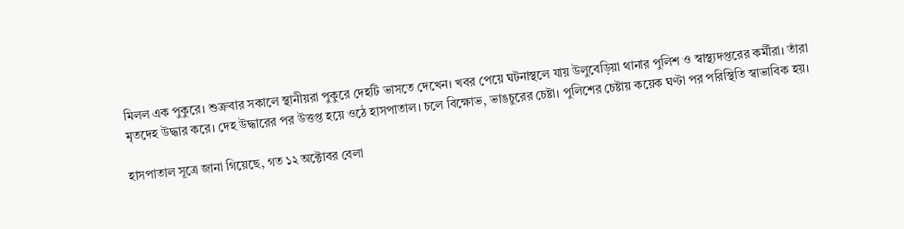মিলল এক পুকুরে। শুক্রবার সকালে স্থানীয়রা পুকুরে দেহটি ভাসতে দেখেন। খবর পেয়ে ঘটনাস্থলে যায় উলুবেড়িয়া থানার পুলিশ ও স্বাস্থ্যদপ্তরের কর্মীরা। তাঁরা মৃতদেহ উদ্ধার করে। দেহ উদ্ধারের পর উত্তপ্ত হয়ে ওঠে হাসপাতাল। চলে বিক্ষোভ, ভাঙচুরের চেষ্টা। পুলিশের চেষ্টায় কয়েক ঘণ্টা পর পরিস্থিতি স্বাভাবিক হয়।

হাসপাতাল সূত্রে জানা গিয়েছে, গত ১২ অক্টোবর বেলা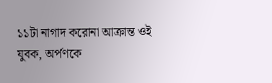১১টা নাগাদ করোনা আক্রান্ত ওই যুবক, অর্পণকে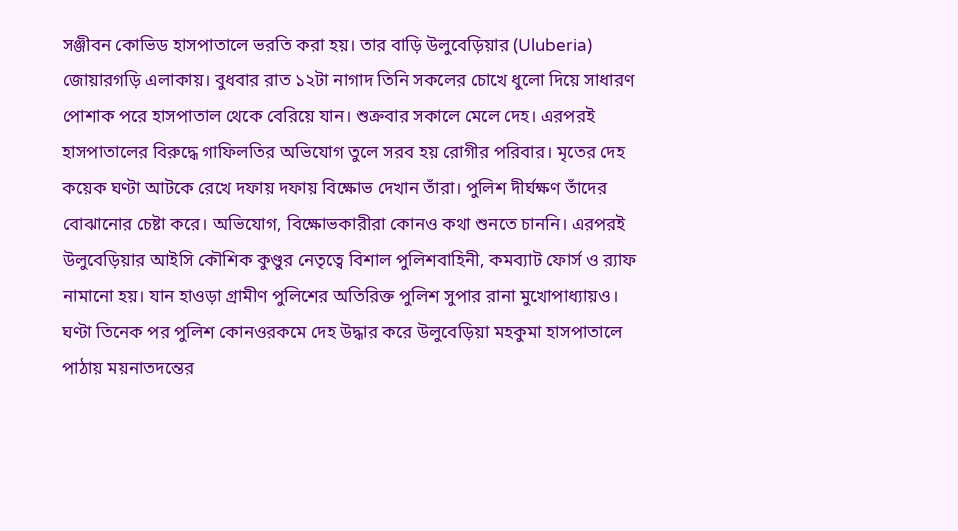সঞ্জীবন কোভিড হাসপাতালে ভরতি করা হয়। তার বাড়ি উলুবেড়িয়ার (Uluberia) জোয়ারগড়ি এলাকায়। বুধবার রাত ১২টা নাগাদ তিনি সকলের চোখে ধুলো দিয়ে সাধারণ পোশাক পরে হাসপাতাল থেকে বেরিয়ে যান। শুক্রবার সকালে মেলে দেহ। এরপরই হাসপাতালের বিরুদ্ধে গাফিলতির অভিযোগ তুলে সরব হয় রোগীর পরিবার। মৃতের দেহ কয়েক ঘণ্টা আটকে রেখে দফায় দফায় বিক্ষোভ দেখান তাঁরা। পুলিশ দীর্ঘক্ষণ তাঁদের বোঝানোর চেষ্টা করে। অভিযোগ, বিক্ষোভকারীরা কোনও কথা শুনতে চাননি। এরপরই উলুবেড়িয়ার আইসি কৌশিক কুণ্ডুর নেতৃত্বে বিশাল পুলিশবাহিনী, কমব্যাট ফোর্স ও ব়্যাফ নামানো হয়। যান হাওড়া গ্রামীণ পুলিশের অতিরিক্ত পুলিশ সুপার রানা মুখোপাধ্যায়ও। ঘণ্টা তিনেক পর পুলিশ কোনওরকমে দেহ উদ্ধার করে উলুবেড়িয়া মহকুমা হাসপাতালে পাঠায় ময়নাতদন্তের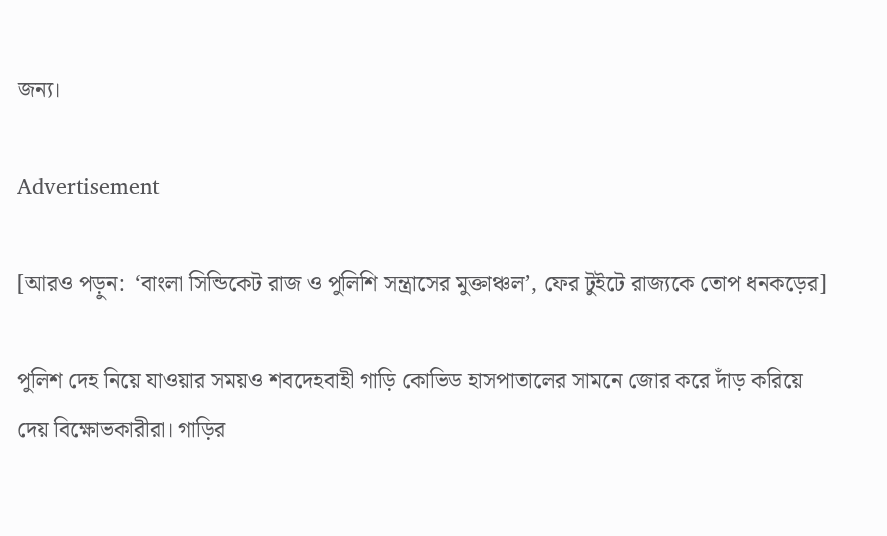জন্য।

Advertisement

[আরও পড়ুন:  ‘বাংলা সিন্ডিকেট রাজ ও পুলিশি সন্ত্রাসের মুক্তাঞ্চল’, ফের টুইটে রাজ্যকে তোপ ধনকড়ের]

পুলিশ দেহ নিয়ে যাওয়ার সময়ও শবদেহবাহী গাড়ি কোভিড হাসপাতালের সামনে জোর করে দাঁড় করিয়ে দেয় বিক্ষোভকারীরা। গাড়ির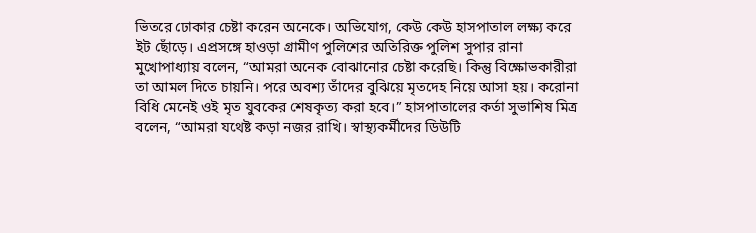ভিতরে ঢোকার চেষ্টা করেন অনেকে। অভিযোগ, কেউ কেউ হাসপাতাল লক্ষ্য করে ইট ছোঁড়ে। এপ্রসঙ্গে হাওড়া গ্রামীণ পুলিশের অতিরিক্ত পুলিশ সুপার রানা মুখোপাধ্যায় বলেন, “আমরা অনেক বোঝানোর চেষ্টা করেছি। কিন্তু বিক্ষোভকারীরা তা আমল দিতে চায়নি। পরে অবশ্য তাঁদের বুঝিয়ে মৃতদেহ নিয়ে আসা হয়। করোনা বিধি মেনেই ওই মৃত যুবকের শেষকৃত্য করা হবে।” হাসপাতালের কর্তা সুভাশিষ মিত্র বলেন, “আমরা যথেষ্ট কড়া নজর রাখি। স্বাস্থ্যকর্মীদের ডিউটি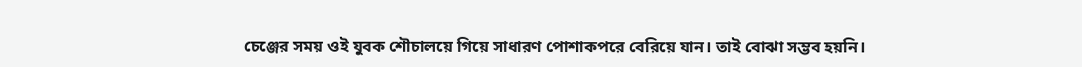চেঞ্জের সময় ওই যুবক শৌচালয়ে গিয়ে সাধারণ পোশাকপরে বেরিয়ে যান। তাই বোঝা সম্ভব হয়নি।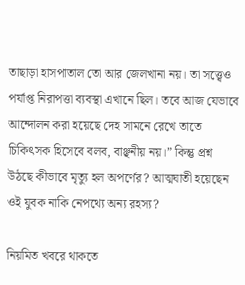তাছাড়া হাসপাতাল তো আর জেলখানা নয়। তা সত্ত্বেও পর্যাপ্ত নিরাপত্তা ব্যবস্থা এখানে ছিল। তবে আজ যেভাবে আন্দোলন করা হয়েছে দেহ সামনে রেখে তাতে চিকিৎসক হিসেবে বলব, বাঞ্ছনীয় নয়।” কিন্তু প্রশ্ন উঠছে কীভাবে মৃত্যু হল অপর্ণের? আত্মঘাতী হয়েছেন ওই যুবক নাকি নেপথ্যে অন্য রহস্য?

নিয়মিত খবরে থাকতে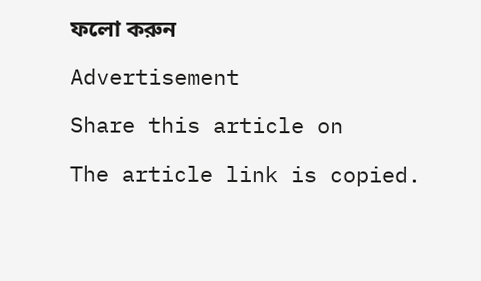ফলো করুন

Advertisement

Share this article on

The article link is copied.